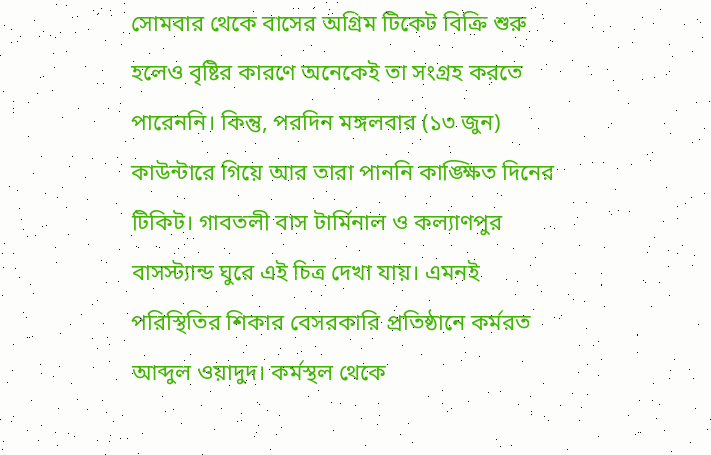সোমবার থেকে বাসের অগ্রিম টিকেট বিক্রি শুরু হলেও বৃষ্টির কারণে অনেকেই তা সংগ্রহ করতে পারেননি। কিন্তু, পরদিন মঙ্গলবার (১৩ জুন) কাউন্টারে গিয়ে আর তারা পাননি কাঙ্ক্ষিত দিনের টিকিট। গাবতলী বাস টার্মিনাল ও কল্যাণপুর বাসস্ট্যান্ড ঘুরে এই চিত্র দেখা যায়। এমনই পরিস্থিতির শিকার বেসরকারি প্রতিষ্ঠানে কর্মরত আব্দুল ওয়াদুদ। কর্মস্থল থেকে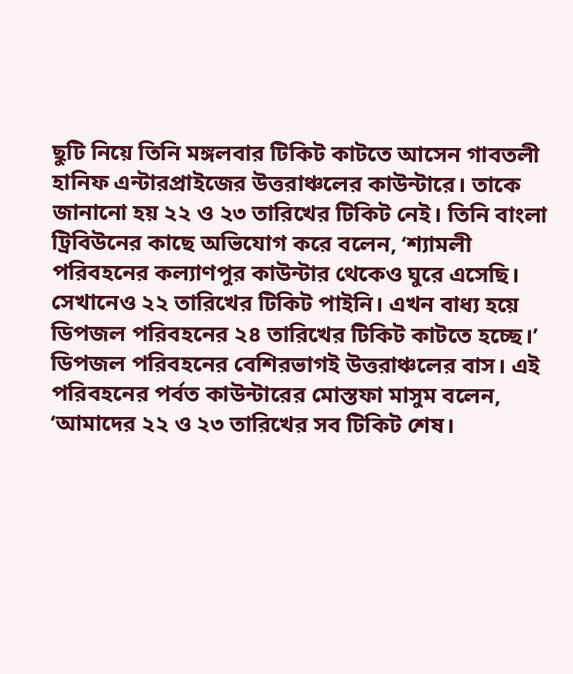ছুটি নিয়ে তিনি মঙ্গলবার টিকিট কাটতে আসেন গাবতলী হানিফ এন্টারপ্রাইজের উত্তরাঞ্চলের কাউন্টারে। তাকে জানানো হয় ২২ ও ২৩ তারিখের টিকিট নেই। তিনি বাংলা ট্রিবিউনের কাছে অভিযোগ করে বলেন, ‘শ্যামলী পরিবহনের কল্যাণপুর কাউন্টার থেকেও ঘুরে এসেছি। সেখানেও ২২ তারিখের টিকিট পাইনি। এখন বাধ্য হয়ে ডিপজল পরিবহনের ২৪ তারিখের টিকিট কাটতে হচ্ছে।’
ডিপজল পরিবহনের বেশিরভাগই উত্তরাঞ্চলের বাস। এই পরিবহনের পর্বত কাউন্টারের মোস্তফা মাসুম বলেন, ‘আমাদের ২২ ও ২৩ তারিখের সব টিকিট শেষ।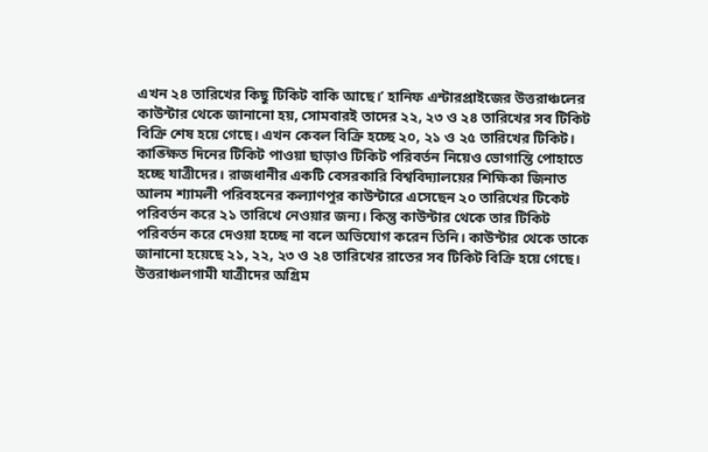এখন ২৪ তারিখের কিছু টিকিট বাকি আছে।’ হানিফ এন্টারপ্রাইজের উত্তরাঞ্চলের কাউন্টার থেকে জানানো হয়, সোমবারই তাদের ২২, ২৩ ও ২৪ তারিখের সব টিকিট বিক্রি শেষ হয়ে গেছে। এখন কেবল বিক্রি হচ্ছে ২০, ২১ ও ২৫ তারিখের টিকিট।
কাঙ্ক্ষিত দিনের টিকিট পাওয়া ছাড়াও টিকিট পরিবর্তন নিয়েও ভোগান্তি পোহাতে হচ্ছে যাত্রীদের। রাজধানীর একটি বেসরকারি বিশ্ববিদ্যালয়ের শিক্ষিকা জিনাত আলম শ্যামলী পরিবহনের কল্যাণপুর কাউন্টারে এসেছেন ২০ তারিখের টিকেট পরিবর্তন করে ২১ তারিখে নেওয়ার জন্য। কিন্তু কাউন্টার থেকে তার টিকিট পরিবর্তন করে দেওয়া হচ্ছে না বলে অভিযোগ করেন তিনি। কাউন্টার থেকে তাকে জানানো হয়েছে ২১, ২২, ২৩ ও ২৪ তারিখের রাতের সব টিকিট বিক্রি হয়ে গেছে।
উত্তরাঞ্চলগামী যাত্রীদের অগ্রিম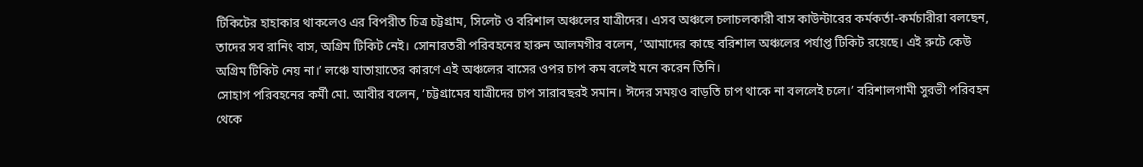টিকিটের হাহাকার থাকলেও এর বিপরীত চিত্র চট্টগ্রাম, সিলেট ও বরিশাল অঞ্চলের যাত্রীদের। এসব অঞ্চলে চলাচলকারী বাস কাউন্টারের কর্মকর্তা-কর্মচারীরা বলছেন, তাদের সব রানিং বাস, অগ্রিম টিকিট নেই। সোনারতরী পরিবহনের হারুন আলমগীর বলেন, ‘আমাদের কাছে বরিশাল অঞ্চলের পর্যাপ্ত টিকিট রয়েছে। এই রুটে কেউ অগ্রিম টিকিট নেয় না।’ লঞ্চে যাতায়াতের কারণে এই অঞ্চলের বাসের ওপর চাপ কম বলেই মনে করেন তিনি।
সোহাগ পরিবহনের কর্মী মো. আবীর বলেন, ‘চট্টগ্রামের যাত্রীদের চাপ সারাবছরই সমান। ঈদের সময়ও বাড়তি চাপ থাকে না বললেই চলে।’ বরিশালগামী সুরভী পরিবহন থেকে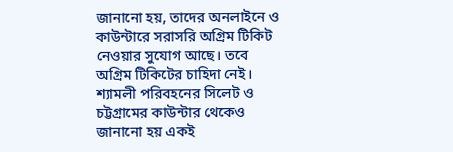জানানো হয়, তাদের অনলাইনে ও কাউন্টারে সরাসরি অগ্রিম টিকিট নেওয়ার সুযোগ আছে। তবে অগ্রিম টিকিটের চাহিদা নেই। শ্যামলী পরিবহনের সিলেট ও চট্টগ্রামের কাউন্টার থেকেও জানানো হয় একই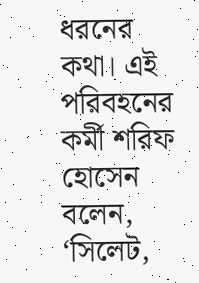ধরনের কথা। এই পরিবহনের কর্মী শরিফ হোসেন বলেন, ‘সিলেট,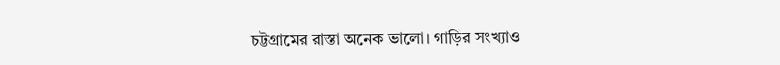চট্টগ্রামের রাস্তা অনেক ভালো। গাড়ির সংখ্যাও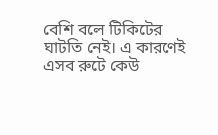বেশি বলে টিকিটের ঘাটতি নেই। এ কারণেই এসব রুটে কেউ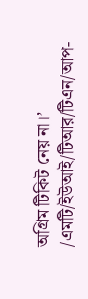অগ্রিম টিকিট নেয় না।’
/এমটি/ইউআই/টিআর/টিএন/আপ-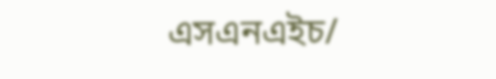এসএনএইচ/